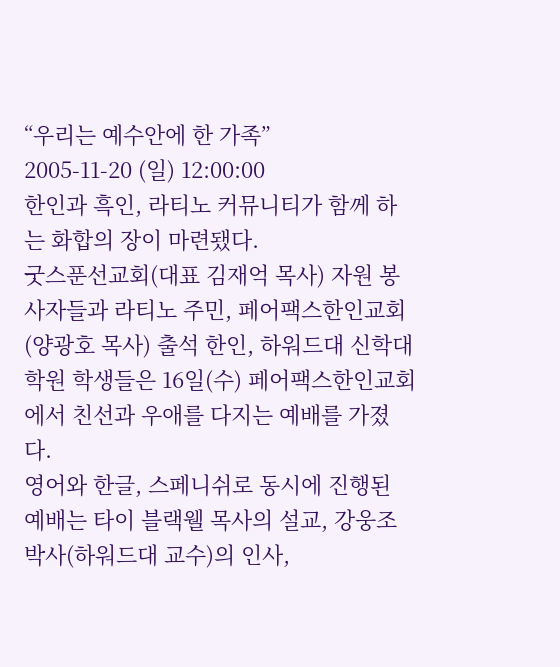“우리는 예수안에 한 가족”
2005-11-20 (일) 12:00:00
한인과 흑인, 라티노 커뮤니티가 함께 하는 화합의 장이 마련됐다.
굿스푼선교회(대표 김재억 목사) 자원 봉사자들과 라티노 주민, 페어팩스한인교회(양광호 목사) 출석 한인, 하워드대 신학대학원 학생들은 16일(수) 페어팩스한인교회에서 친선과 우애를 다지는 예배를 가졌다.
영어와 한글, 스페니쉬로 동시에 진행된 예배는 타이 블랙웰 목사의 설교, 강웅조 박사(하워드대 교수)의 인사,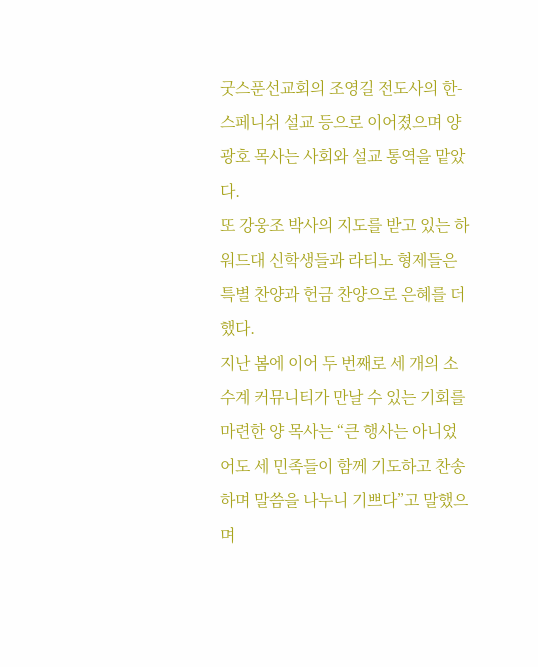굿스푼선교회의 조영길 전도사의 한-스페니쉬 설교 등으로 이어졌으며 양광호 목사는 사회와 설교 통역을 맡았다.
또 강웅조 박사의 지도를 받고 있는 하워드대 신학생들과 라티노 형제들은 특별 찬양과 헌금 찬양으로 은혜를 더했다.
지난 봄에 이어 두 번째로 세 개의 소수계 커뮤니티가 만날 수 있는 기회를 마련한 양 목사는 “큰 행사는 아니었어도 세 민족들이 함께 기도하고 찬송하며 말씀을 나누니 기쁘다”고 말했으며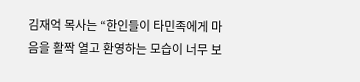김재억 목사는 “한인들이 타민족에게 마음을 활짝 열고 환영하는 모습이 너무 보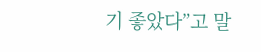기 좋았다”고 말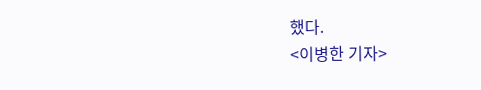했다.
<이병한 기자>